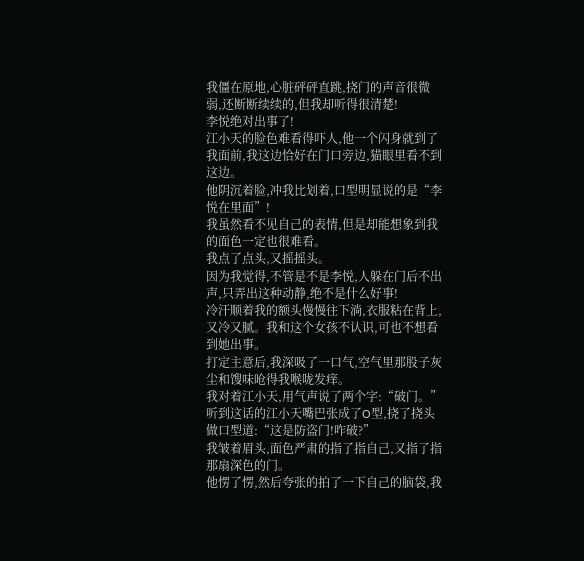我僵在原地,心脏砰砰直跳,挠门的声音很微弱,还断断续续的,但我却听得很清楚!
李悦绝对出事了!
江小天的脸色难看得吓人,他一个闪身就到了我面前,我这边恰好在门口旁边,猫眼里看不到这边。
他阴沉着脸,冲我比划着,口型明显说的是“李悦在里面”!
我虽然看不见自己的表情,但是却能想象到我的面色一定也很难看。
我点了点头,又摇摇头。
因为我觉得,不管是不是李悦,人躲在门后不出声,只弄出这种动静,绝不是什么好事!
冷汗顺着我的额头慢慢往下淌,衣服粘在背上,又冷又腻。我和这个女孩不认识,可也不想看到她出事。
打定主意后,我深吸了一口气,空气里那股子灰尘和馊味呛得我喉咙发痒。
我对着江小天,用气声说了两个字:“破门。”
听到这话的江小天嘴巴张成了O型,挠了挠头做口型道:“这是防盗门!咋破?”
我皱着眉头,面色严肃的指了指自己,又指了指那扇深色的门。
他愣了愣,然后夸张的拍了一下自己的脑袋,我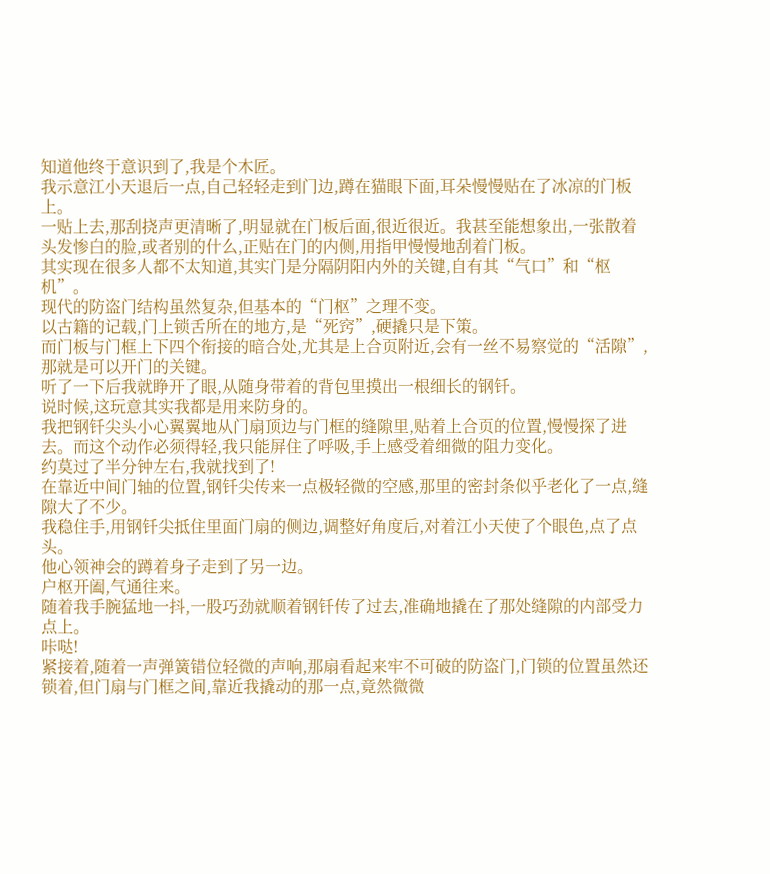知道他终于意识到了,我是个木匠。
我示意江小天退后一点,自己轻轻走到门边,蹲在猫眼下面,耳朵慢慢贴在了冰凉的门板上。
一贴上去,那刮挠声更清晰了,明显就在门板后面,很近很近。我甚至能想象出,一张散着头发惨白的脸,或者别的什么,正贴在门的内侧,用指甲慢慢地刮着门板。
其实现在很多人都不太知道,其实门是分隔阴阳内外的关键,自有其“气口”和“枢机”。
现代的防盗门结构虽然复杂,但基本的“门枢”之理不变。
以古籍的记载,门上锁舌所在的地方,是“死窍”,硬撬只是下策。
而门板与门框上下四个衔接的暗合处,尤其是上合页附近,会有一丝不易察觉的“活隙”,那就是可以开门的关键。
听了一下后我就睁开了眼,从随身带着的背包里摸出一根细长的钢钎。
说时候,这玩意其实我都是用来防身的。
我把钢钎尖头小心翼翼地从门扇顶边与门框的缝隙里,贴着上合页的位置,慢慢探了进去。而这个动作必须得轻,我只能屏住了呼吸,手上感受着细微的阻力变化。
约莫过了半分钟左右,我就找到了!
在靠近中间门轴的位置,钢钎尖传来一点极轻微的空感,那里的密封条似乎老化了一点,缝隙大了不少。
我稳住手,用钢钎尖抵住里面门扇的侧边,调整好角度后,对着江小天使了个眼色,点了点头。
他心领神会的蹲着身子走到了另一边。
户枢开阖,气通往来。
随着我手腕猛地一抖,一股巧劲就顺着钢钎传了过去,准确地撬在了那处缝隙的内部受力点上。
咔哒!
紧接着,随着一声弹簧错位轻微的声响,那扇看起来牢不可破的防盗门,门锁的位置虽然还锁着,但门扇与门框之间,靠近我撬动的那一点,竟然微微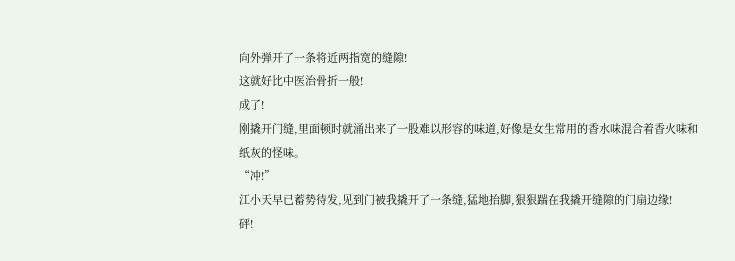向外弹开了一条将近两指宽的缝隙!
这就好比中医治骨折一般!
成了!
刚撬开门缝,里面顿时就涌出来了一股难以形容的味道,好像是女生常用的香水味混合着香火味和纸灰的怪味。
“冲!”
江小天早已蓄势待发,见到门被我撬开了一条缝,猛地抬脚,狠狠踹在我撬开缝隙的门扇边缘!
砰!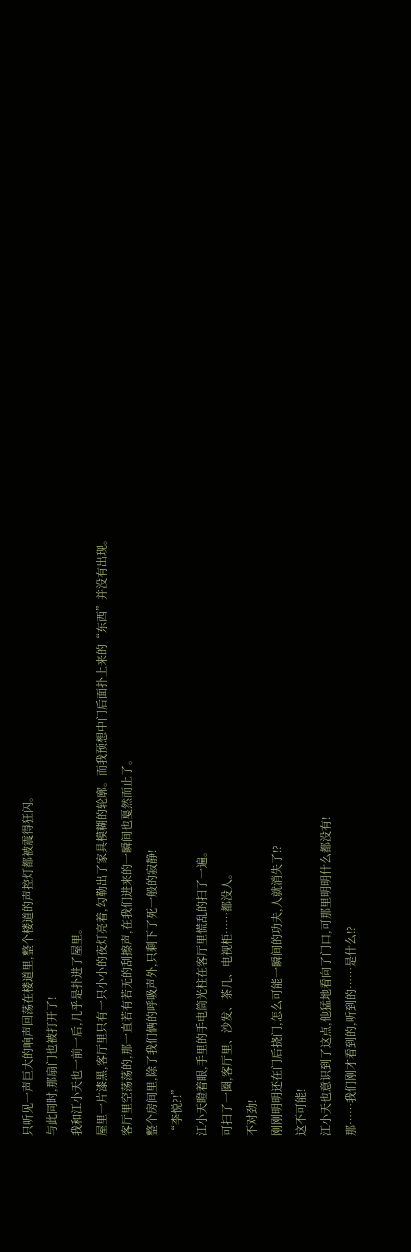只听见一声巨大的响声回荡在楼道里,整个楼道的声控灯都被震得狂闪。
与此同时,那扇门也被打开了!
我和江小天也一前一后,几乎是扑进了屋里。
屋里一片漆黑,客厅里只有一只小小的夜灯亮着,勾勒出了家具模糊的轮廓。而我预想中门后面扑上来的“东西”并没有出现。
客厅里空荡荡的,那一直若有若无的刮擦声,在我们进来的一瞬间也戛然而止了。
整个房间里,除了我们俩的呼吸声外,只剩下了死一般的寂静!
“李悦?!”
江小天瞪着眼,手里的手电筒光柱在客厅里慌乱的扫了一遍。
可扫了一圈,客厅里、沙发、茶几、电视柜……都没人。
不对劲!
刚刚明明还在门后挠门,怎么可能一瞬间的功夫,人就消失了!?
这不可能!
江小天也意识到了这点,他猛地看向了门口,可那里明明什么都没有!
那……我们刚才看到的,听到的……是什么!?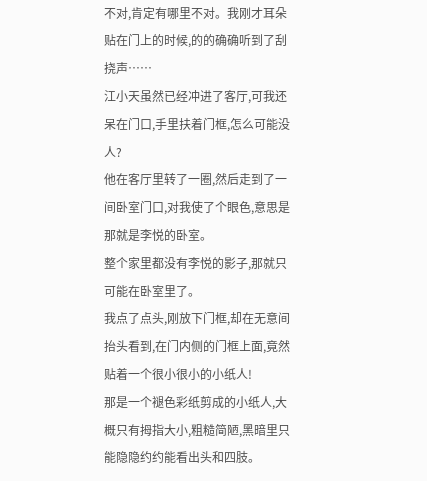不对,肯定有哪里不对。我刚才耳朵贴在门上的时候,的的确确听到了刮挠声……
江小天虽然已经冲进了客厅,可我还呆在门口,手里扶着门框,怎么可能没人?
他在客厅里转了一圈,然后走到了一间卧室门口,对我使了个眼色,意思是那就是李悦的卧室。
整个家里都没有李悦的影子,那就只可能在卧室里了。
我点了点头,刚放下门框,却在无意间抬头看到,在门内侧的门框上面,竟然贴着一个很小很小的小纸人!
那是一个褪色彩纸剪成的小纸人,大概只有拇指大小,粗糙简陋,黑暗里只能隐隐约约能看出头和四肢。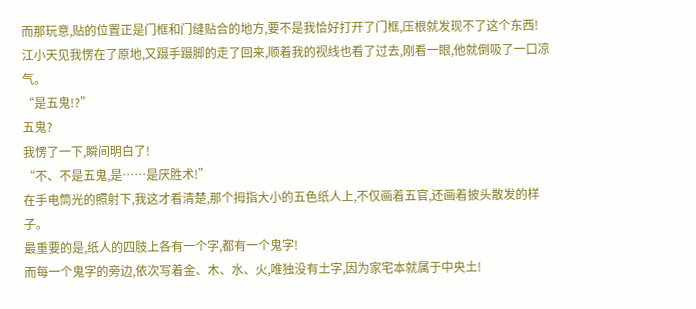而那玩意,贴的位置正是门框和门缝贴合的地方,要不是我恰好打开了门框,压根就发现不了这个东西!
江小天见我愣在了原地,又蹑手蹑脚的走了回来,顺着我的视线也看了过去,刚看一眼,他就倒吸了一口凉气。
“是五鬼!?”
五鬼?
我愣了一下,瞬间明白了!
“不、不是五鬼,是……是厌胜术!”
在手电筒光的照射下,我这才看清楚,那个拇指大小的五色纸人上,不仅画着五官,还画着披头散发的样子。
最重要的是,纸人的四肢上各有一个字,都有一个鬼字!
而每一个鬼字的旁边,依次写着金、木、水、火,唯独没有土字,因为家宅本就属于中央土!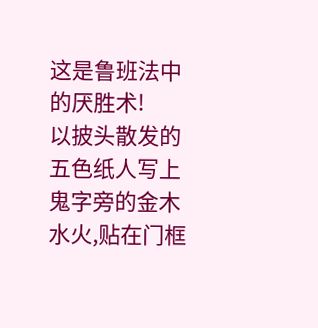这是鲁班法中的厌胜术!
以披头散发的五色纸人写上鬼字旁的金木水火,贴在门框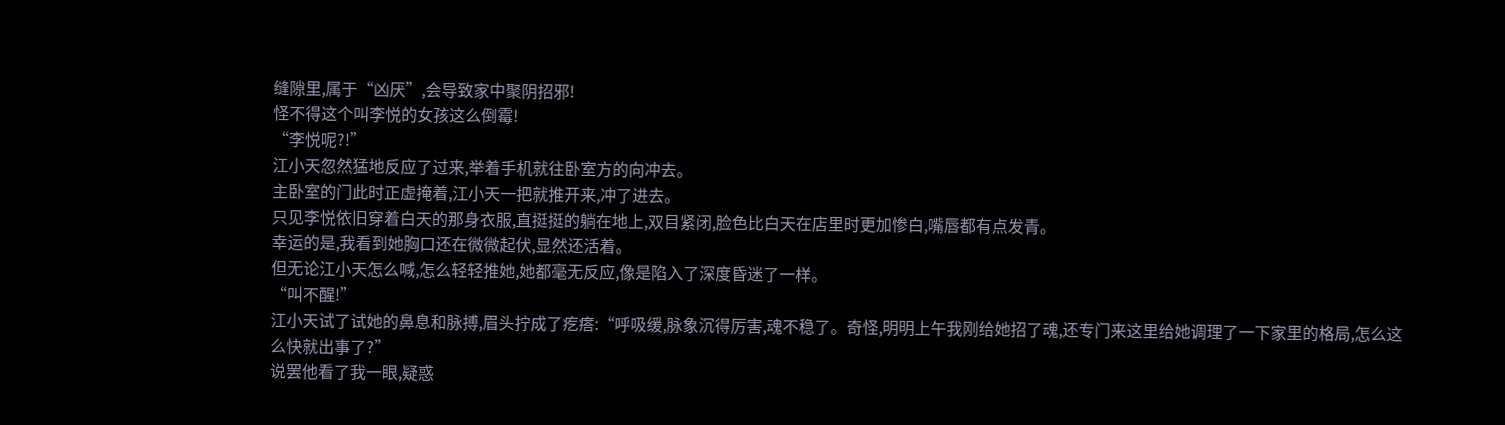缝隙里,属于“凶厌”,会导致家中聚阴招邪!
怪不得这个叫李悦的女孩这么倒霉!
“李悦呢?!”
江小天忽然猛地反应了过来,举着手机就往卧室方的向冲去。
主卧室的门此时正虚掩着,江小天一把就推开来,冲了进去。
只见李悦依旧穿着白天的那身衣服,直挺挺的躺在地上,双目紧闭,脸色比白天在店里时更加惨白,嘴唇都有点发青。
幸运的是,我看到她胸口还在微微起伏,显然还活着。
但无论江小天怎么喊,怎么轻轻推她,她都毫无反应,像是陷入了深度昏迷了一样。
“叫不醒!”
江小天试了试她的鼻息和脉搏,眉头拧成了疙瘩:“呼吸缓,脉象沉得厉害,魂不稳了。奇怪,明明上午我刚给她招了魂,还专门来这里给她调理了一下家里的格局,怎么这么快就出事了?”
说罢他看了我一眼,疑惑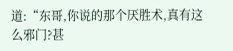道:“东哥,你说的那个厌胜术,真有这么邪门?甚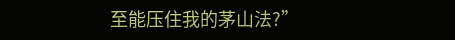至能压住我的茅山法?”